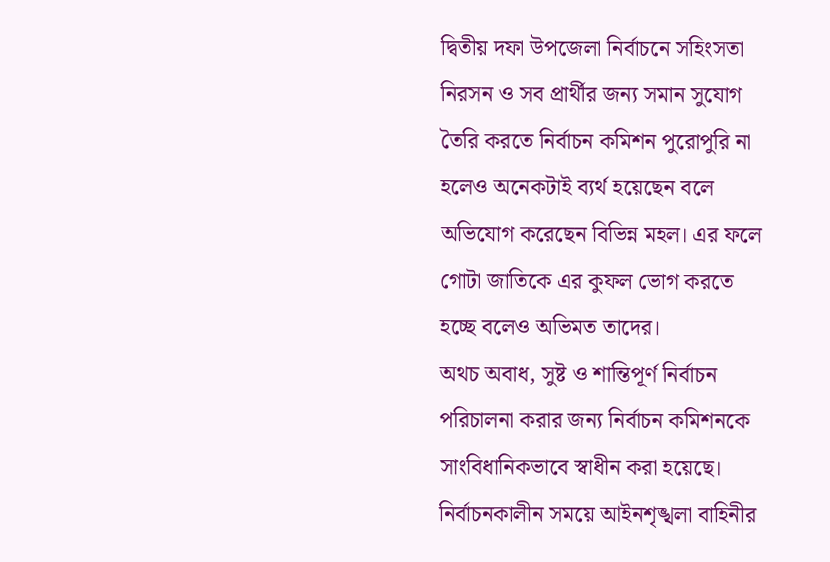দ্বিতীয় দফা উপজেলা নির্বাচনে সহিংসতা নিরসন ও সব প্রার্থীর জন্য সমান সুযোগ তৈরি করতে নির্বাচন কমিশন পুরোপুরি না হলেও অনেকটাই ব্যর্থ হয়েছেন বলে অভিযোগ করেছেন বিভিন্ন মহল। এর ফলে গোটা জাতিকে এর কুফল ভোগ করতে হচ্ছে বলেও অভিমত তাদের।
অথচ অবাধ, সুষ্ট ও শান্তিপূর্ণ নির্বাচন পরিচালনা করার জন্য নির্বাচন কমিশনকে সাংবিধানিকভাবে স্বাধীন করা হয়েছে। নির্বাচনকালীন সময়ে আইনশৃঙ্খলা বাহিনীর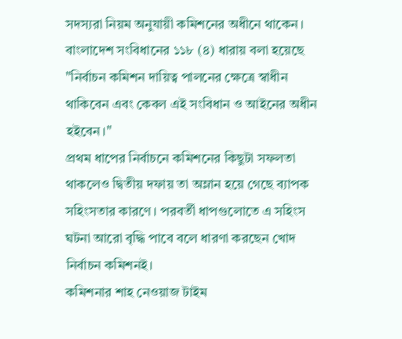সদস্যরা নিয়ম অনুযায়ী কমিশনের অধীনে থাকেন।
বাংলাদেশ সংবিধানের ১১৮ (৪) ধারায় বলা হয়েছে "নির্বাচন কমিশন দায়িত্ব পালনের ক্ষেত্রে স্বাধীন থাকিবেন এবং কেবল এই সংবিধান ও আইনের অধীন হইবেন।"
প্রথম ধাপের নির্বাচনে কমিশনের কিছুটা সফলতা থাকলেও দ্বিতীয় দফায় তা অম্লান হয়ে গেছে ব্যাপক সহিংসতার কারণে। পরবর্তী ধাপগুলোতে এ সহিংস ঘটনা আরো বৃদ্ধি পাবে বলে ধারণা করছেন খোদ নির্বাচন কমিশনই।
কমিশনার শাহ নেওয়াজ টাইম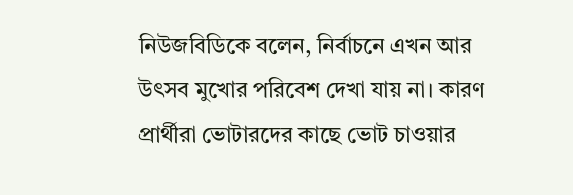নিউজবিডিকে বলেন, নির্বাচনে এখন আর উৎসব মুখোর পরিবেশ দেখা যায় না। কারণ প্রার্থীরা ভোটারদের কাছে ভোট চাওয়ার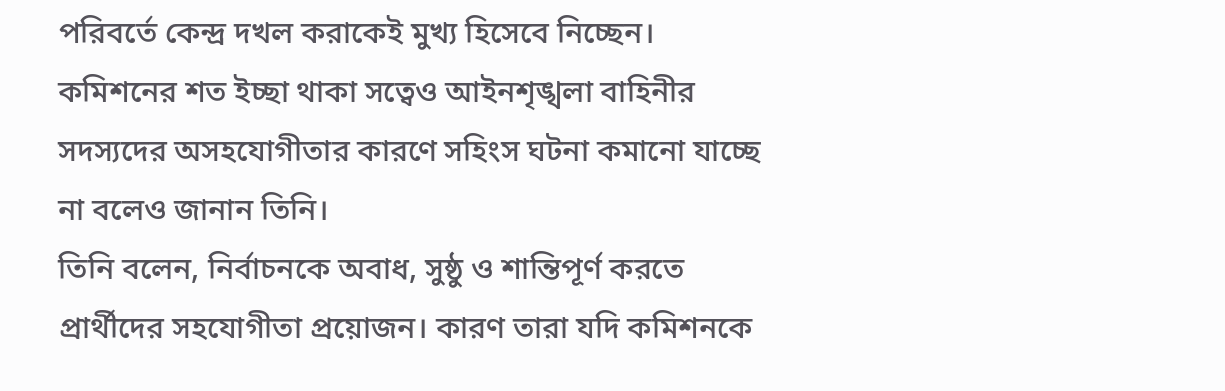পরিবর্তে কেন্দ্র দখল করাকেই মুখ্য হিসেবে নিচ্ছেন।
কমিশনের শত ইচ্ছা থাকা সত্বেও আইনশৃঙ্খলা বাহিনীর সদস্যদের অসহযোগীতার কারণে সহিংস ঘটনা কমানো যাচ্ছে না বলেও জানান তিনি।
তিনি বলেন, নির্বাচনকে অবাধ, সুষ্ঠু ও শান্তিপূর্ণ করতে প্রার্থীদের সহযোগীতা প্রয়োজন। কারণ তারা যদি কমিশনকে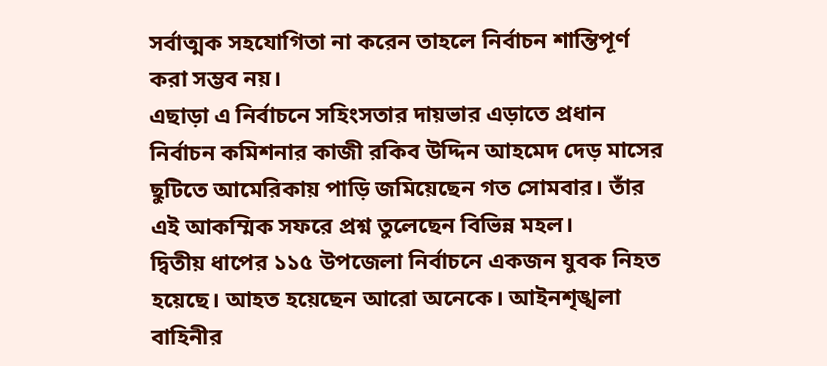সর্বাত্মক সহযোগিতা না করেন তাহলে নির্বাচন শান্তিপূর্ণ করা সম্ভব নয়।
এছাড়া এ নির্বাচনে সহিংসতার দায়ভার এড়াতে প্রধান নির্বাচন কমিশনার কাজী রকিব উদ্দিন আহমেদ দেড় মাসের ছুটিতে আমেরিকায় পাড়ি জমিয়েছেন গত সোমবার। তাঁর এই আকম্মিক সফরে প্রশ্ন তুলেছেন বিভিন্ন মহল।
দ্বিতীয় ধাপের ১১৫ উপজেলা নির্বাচনে একজন যুবক নিহত হয়েছে। আহত হয়েছেন আরো অনেকে। আইনশৃঙ্খলা বাহিনীর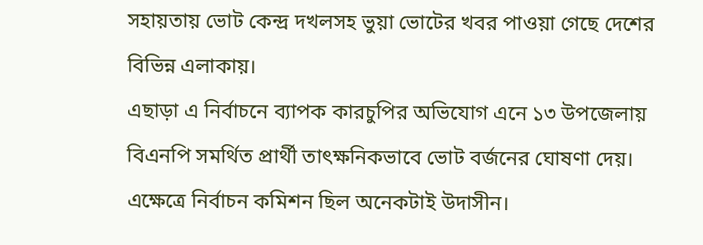সহায়তায় ভোট কেন্দ্র দখলসহ ভুয়া ভোটের খবর পাওয়া গেছে দেশের বিভিন্ন এলাকায়।
এছাড়া এ নির্বাচনে ব্যাপক কারচুপির অভিযোগ এনে ১৩ উপজেলায় বিএনপি সমর্থিত প্রার্থী তাৎক্ষনিকভাবে ভোট বর্জনের ঘোষণা দেয়। এক্ষেত্রে নির্বাচন কমিশন ছিল অনেকটাই উদাসীন।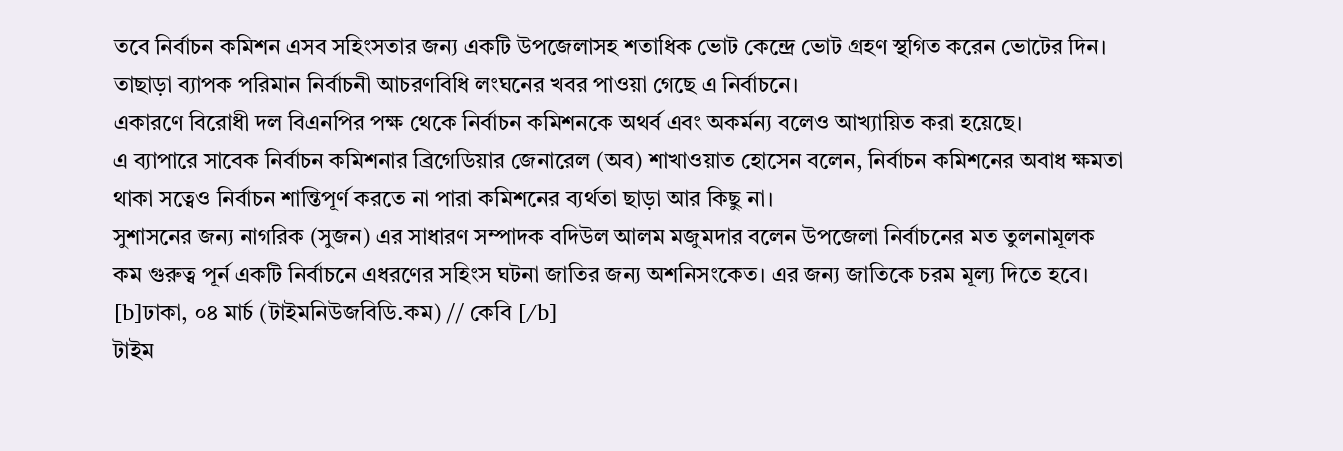তবে নির্বাচন কমিশন এসব সহিংসতার জন্য একটি উপজেলাসহ শতাধিক ভোট কেন্দ্রে ভোট গ্রহণ স্থগিত করেন ভোটের দিন। তাছাড়া ব্যাপক পরিমান নির্বাচনী আচরণবিধি লংঘনের খবর পাওয়া গেছে এ নির্বাচনে।
একারণে বিরোধী দল বিএনপির পক্ষ থেকে নির্বাচন কমিশনকে অথর্ব এবং অকর্মন্য বলেও আখ্যায়িত করা হয়েছে।
এ ব্যাপারে সাবেক নির্বাচন কমিশনার ব্রিগেডিয়ার জেনারেল (অব) শাখাওয়াত হোসেন বলেন, নির্বাচন কমিশনের অবাধ ক্ষমতা থাকা সত্বেও নির্বাচন শান্তিপূর্ণ করতে না পারা কমিশনের ব্যর্থতা ছাড়া আর কিছু না।
সুশাসনের জন্য নাগরিক (সুজন) এর সাধারণ সম্পাদক বদিউল আলম মজুমদার বলেন উপজেলা নির্বাচনের মত তুলনামূলক কম গুরুত্ব পূর্ন একটি নির্বাচনে এধরণের সহিংস ঘটনা জাতির জন্য অশনিসংকেত। এর জন্য জাতিকে চরম মূল্য দিতে হবে।
[b]ঢাকা, ০৪ মার্চ (টাইমনিউজবিডি.কম) // কেবি [/b]
টাইম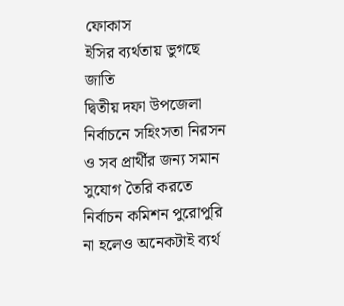ফোকাস
ইসির ব্যর্থতায় ভুগছে জাতি
দ্বিতীয় দফা উপজেলা নির্বাচনে সহিংসতা নিরসন ও সব প্রার্থীর জন্য সমান সুযোগ তৈরি করতে নির্বাচন কমিশন পুরোপুরি না হলেও অনেকটাই ব্যর্থ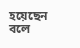হয়েছেন বলে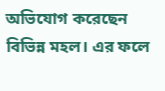অভিযোগ করেছেন বিভিন্ন মহল। এর ফলে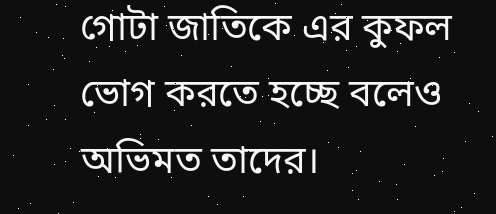গোটা জাতিকে এর কুফল ভোগ করতে হচ্ছে বলেও অভিমত তাদের।